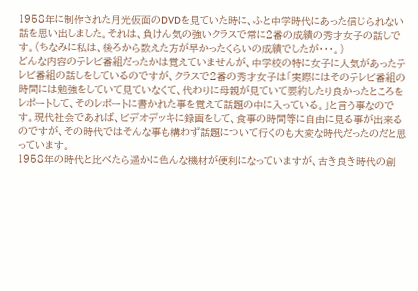1958年に制作された月光仮面のDVDを見ていた時に、ふと中学時代にあった信じられない話を思い出しました。それは、負けん気の強いクラスで常に2番の成績の秀才女子の話しです。(ちなみに私は、後ろから数えた方が早かったくらいの成績でしたが・・・。)
どんな内容のテレビ番組だったかは覚えていませんが、中学校の特に女子に人気があったテレビ番組の話しをしているのですが、クラスで2番の秀才女子は「実際にはそのテレビ番組の時間には勉強をしていて見ていなくて、代わりに母親が見ていて要約したり良かったところをレポートして、そのレポートに書かれた事を覚えて話題の中に入っている。」と言う事なのです。現代社会であれば、ビデオデッキに録画をして、食事の時間等に自由に見る事が出来るのですが、その時代ではそんな事も構わず話題について行くのも大変な時代だったのだと思っています。
1958年の時代と比べたら遥かに色んな機材が便利になっていますが、古き良き時代の創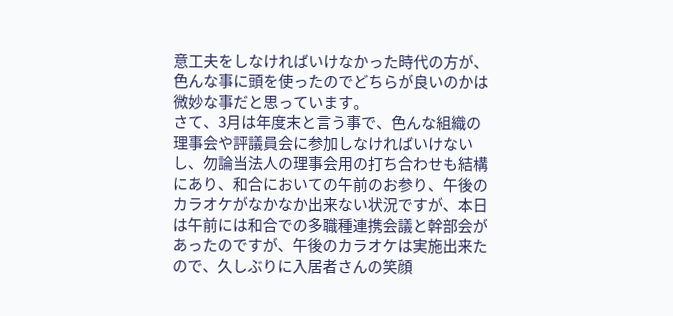意工夫をしなければいけなかった時代の方が、色んな事に頭を使ったのでどちらが良いのかは微妙な事だと思っています。
さて、3月は年度末と言う事で、色んな組織の理事会や評議員会に参加しなければいけないし、勿論当法人の理事会用の打ち合わせも結構にあり、和合においての午前のお参り、午後のカラオケがなかなか出来ない状況ですが、本日は午前には和合での多職種連携会議と幹部会があったのですが、午後のカラオケは実施出来たので、久しぶりに入居者さんの笑顔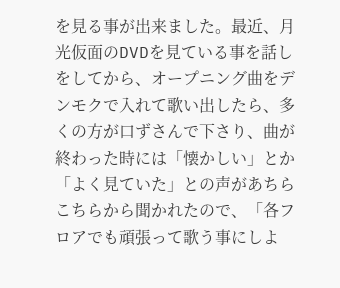を見る事が出来ました。最近、月光仮面のDVDを見ている事を話しをしてから、オープニング曲をデンモクで入れて歌い出したら、多くの方が口ずさんで下さり、曲が終わった時には「懐かしい」とか「よく見ていた」との声があちらこちらから聞かれたので、「各フロアでも頑張って歌う事にしよ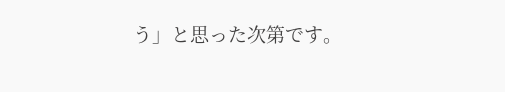う」と思った次第です。